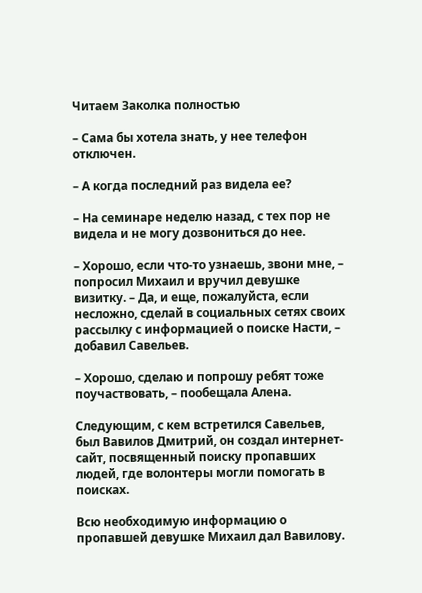Читаем Заколка полностью

– Сама бы хотела знать, у нее телефон отключен.

– А когда последний раз видела ее?

– На семинаре неделю назад, с тех пор не видела и не могу дозвониться до нее.

– Хорошо, если что-то узнаешь, звони мне, – попросил Михаил и вручил девушке визитку. – Да, и еще, пожалуйста, если несложно, сделай в социальных сетях своих рассылку с информацией о поиске Насти, – добавил Савельев.

– Хорошо, сделаю и попрошу ребят тоже поучаствовать, – пообещала Алена.

Следующим, с кем встретился Савельев, был Вавилов Дмитрий, он создал интернет-сайт, посвященный поиску пропавших людей, где волонтеры могли помогать в поисках.

Всю необходимую информацию о пропавшей девушке Михаил дал Вавилову.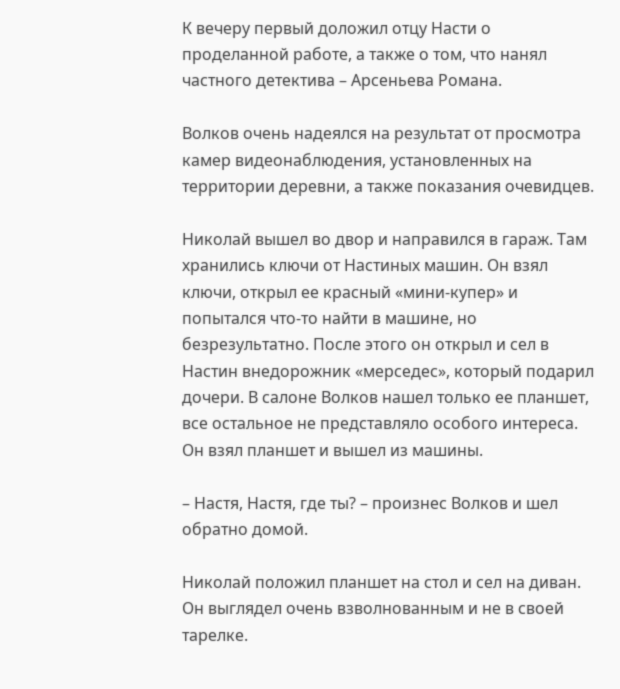К вечеру первый доложил отцу Насти о проделанной работе, а также о том, что нанял частного детектива – Арсеньева Романа.

Волков очень надеялся на результат от просмотра камер видеонаблюдения, установленных на территории деревни, а также показания очевидцев.

Николай вышел во двор и направился в гараж. Там хранились ключи от Настиных машин. Он взял ключи, открыл ее красный «мини-купер» и попытался что-то найти в машине, но безрезультатно. После этого он открыл и сел в Настин внедорожник «мерседес», который подарил дочери. В салоне Волков нашел только ее планшет, все остальное не представляло особого интереса. Он взял планшет и вышел из машины.

– Настя, Настя, где ты? – произнес Волков и шел обратно домой.

Николай положил планшет на стол и сел на диван. Он выглядел очень взволнованным и не в своей тарелке.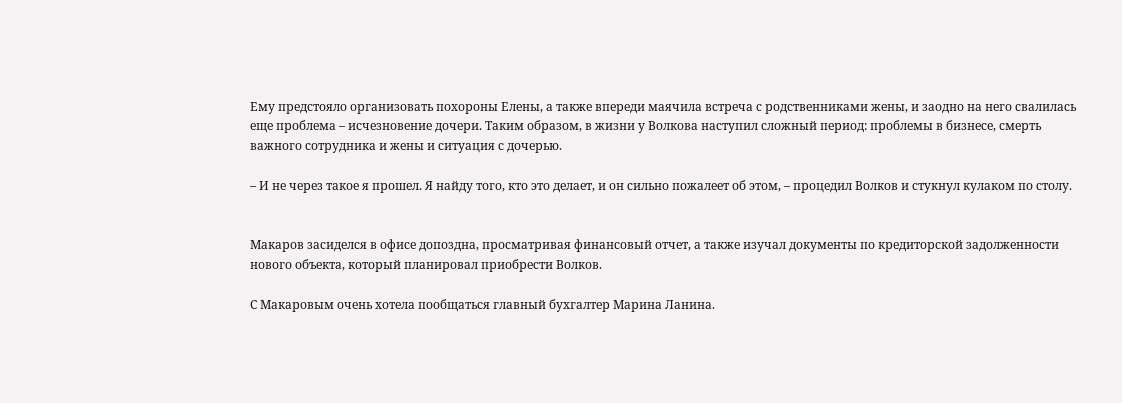Ему предстояло организовать похороны Елены, а также впереди маячила встреча с родственниками жены, и заодно на него свалилась еще проблема – исчезновение дочери. Таким образом, в жизни у Волкова наступил сложный период: проблемы в бизнесе, смерть важного сотрудника и жены и ситуация с дочерью.

– И не через такое я прошел. Я найду того, кто это делает, и он сильно пожалеет об этом, – процедил Волков и стукнул кулаком по столу.


Макаров засиделся в офисе допоздна, просматривая финансовый отчет, а также изучал документы по кредиторской задолженности нового объекта, который планировал приобрести Волков.

С Макаровым очень хотела пообщаться главный бухгалтер Марина Ланина.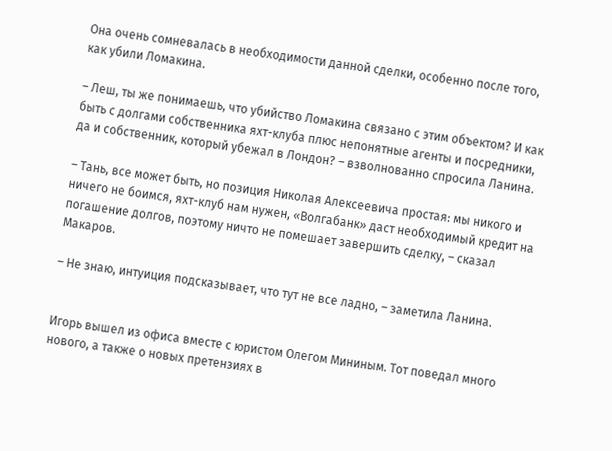Она очень сомневалась в необходимости данной сделки, особенно после того, как убили Ломакина.

– Леш, ты же понимаешь, что убийство Ломакина связано с этим объектом? И как быть с долгами собственника яхт-клуба плюс непонятные агенты и посредники, да и собственник, который убежал в Лондон? – взволнованно спросила Ланина.

– Тань, все может быть, но позиция Николая Алексеевича простая: мы никого и ничего не боимся, яхт-клуб нам нужен, «Волгабанк» даст необходимый кредит на погашение долгов, поэтому ничто не помешает завершить сделку, – сказал Макаров.

– Не знаю, интуиция подсказывает, что тут не все ладно, – заметила Ланина.


Игорь вышел из офиса вместе с юристом Олегом Мининым. Тот поведал много нового, а также о новых претензиях в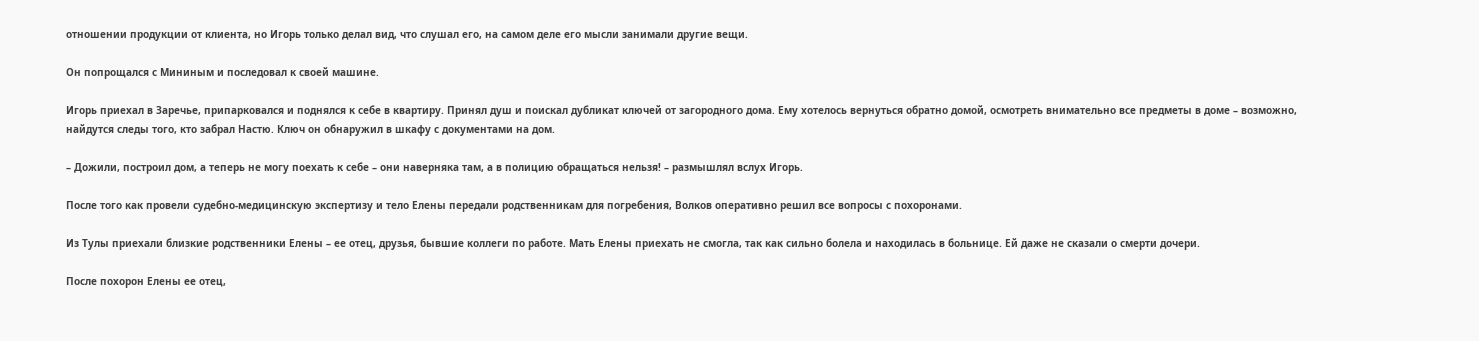отношении продукции от клиента, но Игорь только делал вид, что слушал его, на самом деле его мысли занимали другие вещи.

Он попрощался с Мининым и последовал к своей машине.

Игорь приехал в Заречье, припарковался и поднялся к себе в квартиру. Принял душ и поискал дубликат ключей от загородного дома. Ему хотелось вернуться обратно домой, осмотреть внимательно все предметы в доме – возможно, найдутся следы того, кто забрал Настю. Ключ он обнаружил в шкафу с документами на дом.

– Дожили, построил дом, а теперь не могу поехать к себе – они наверняка там, а в полицию обращаться нельзя! – размышлял вслух Игорь.

После того как провели судебно-медицинскую экспертизу и тело Елены передали родственникам для погребения, Волков оперативно решил все вопросы с похоронами.

Из Тулы приехали близкие родственники Елены – ее отец, друзья, бывшие коллеги по работе. Мать Елены приехать не смогла, так как сильно болела и находилась в больнице. Ей даже не сказали о смерти дочери.

После похорон Елены ее отец,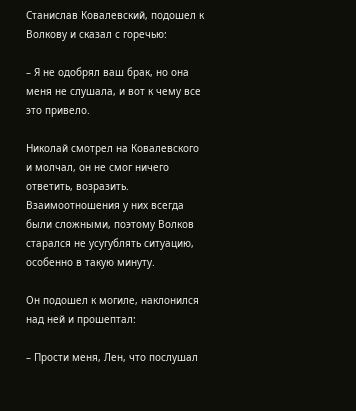Станислав Ковалевский, подошел к Волкову и сказал с горечью:

– Я не одобрял ваш брак, но она меня не слушала, и вот к чему все это привело.

Николай смотрел на Ковалевского и молчал, он не смог ничего ответить, возразить. Взаимоотношения у них всегда были сложными, поэтому Волков старался не усугублять ситуацию, особенно в такую минуту.

Он подошел к могиле, наклонился над ней и прошептал:

– Прости меня, Лен, что послушал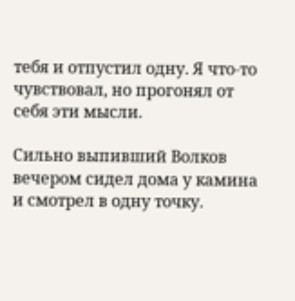тебя и отпустил одну. Я что-то чувствовал, но прогонял от себя эти мысли.

Сильно выпивший Волков вечером сидел дома у камина и смотрел в одну точку.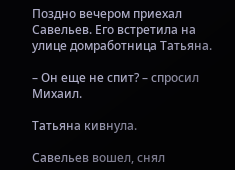Поздно вечером приехал Савельев. Его встретила на улице домработница Татьяна.

– Он еще не спит? – спросил Михаил.

Татьяна кивнула.

Савельев вошел, снял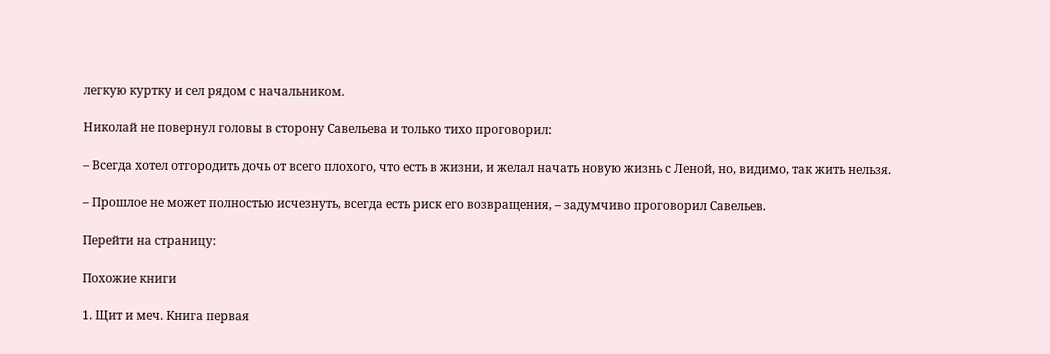легкую куртку и сел рядом с начальником.

Николай не повернул головы в сторону Савельева и только тихо проговорил:

– Всегда хотел отгородить дочь от всего плохого, что есть в жизни, и желал начать новую жизнь с Леной, но, видимо, так жить нельзя.

– Прошлое не может полностью исчезнуть, всегда есть риск его возвращения, – задумчиво проговорил Савельев.

Перейти на страницу:

Похожие книги

1. Щит и меч. Книга первая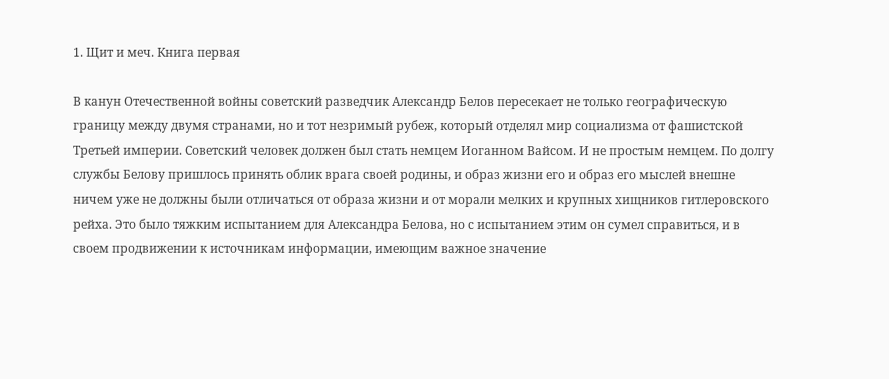1. Щит и меч. Книга первая

В канун Отечественной войны советский разведчик Александр Белов пересекает не только географическую границу между двумя странами, но и тот незримый рубеж, который отделял мир социализма от фашистской Третьей империи. Советский человек должен был стать немцем Иоганном Вайсом. И не простым немцем. По долгу службы Белову пришлось принять облик врага своей родины, и образ жизни его и образ его мыслей внешне ничем уже не должны были отличаться от образа жизни и от морали мелких и крупных хищников гитлеровского рейха. Это было тяжким испытанием для Александра Белова, но с испытанием этим он сумел справиться, и в своем продвижении к источникам информации, имеющим важное значение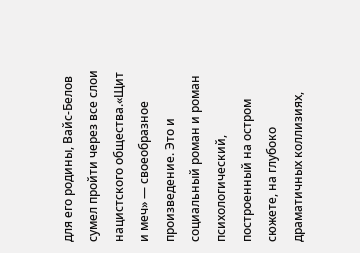для его родины, Вайс-Белов сумел пройти через все слои нацистского общества.«Щит и меч» — своеобразное произведение. Это и социальный роман и роман психологический, построенный на остром сюжете, на глубоко драматичных коллизиях,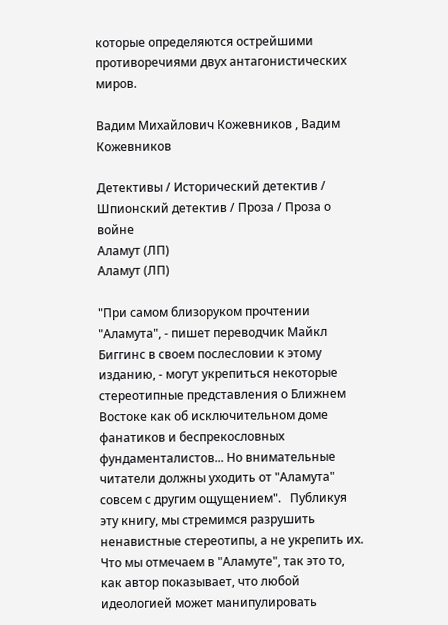которые определяются острейшими противоречиями двух антагонистических миров.

Вадим Михайлович Кожевников , Вадим Кожевников

Детективы / Исторический детектив / Шпионский детектив / Проза / Проза о войне
Аламут (ЛП)
Аламут (ЛП)

"При самом близоруком прочтении "Аламута", - пишет переводчик Майкл Биггинс в своем послесловии к этому изданию, - могут укрепиться некоторые стереотипные представления о Ближнем Востоке как об исключительном доме фанатиков и беспрекословных фундаменталистов... Но внимательные читатели должны уходить от "Аламута" совсем с другим ощущением".   Публикуя эту книгу, мы стремимся разрушить ненавистные стереотипы, а не укрепить их. Что мы отмечаем в "Аламуте", так это то, как автор показывает, что любой идеологией может манипулировать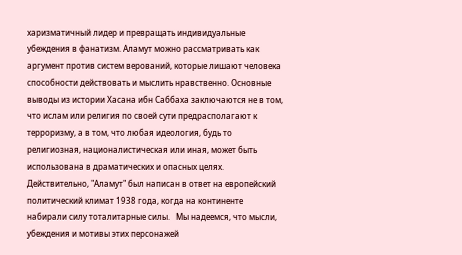харизматичный лидер и превращать индивидуальные убеждения в фанатизм. Аламут можно рассматривать как аргумент против систем верований, которые лишают человека способности действовать и мыслить нравственно. Основные выводы из истории Хасана ибн Саббаха заключаются не в том, что ислам или религия по своей сути предрасполагают к терроризму, а в том, что любая идеология, будь то религиозная, националистическая или иная, может быть использована в драматических и опасных целях. Действительно, "Аламут" был написан в ответ на европейский политический климат 1938 года, когда на континенте набирали силу тоталитарные силы.   Мы надеемся, что мысли, убеждения и мотивы этих персонажей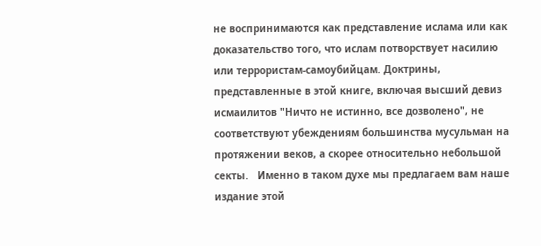не воспринимаются как представление ислама или как доказательство того, что ислам потворствует насилию или террористам-самоубийцам. Доктрины, представленные в этой книге, включая высший девиз исмаилитов "Ничто не истинно, все дозволено", не соответствуют убеждениям большинства мусульман на протяжении веков, а скорее относительно небольшой секты.   Именно в таком духе мы предлагаем вам наше издание этой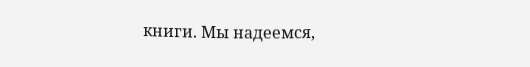книги. Мы надеемся,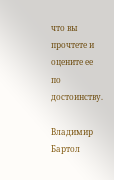что вы прочтете и оцените ее по достоинству.

Владимир Бартол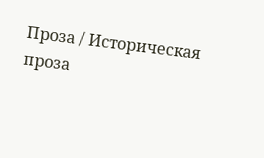Проза / Историческая проза